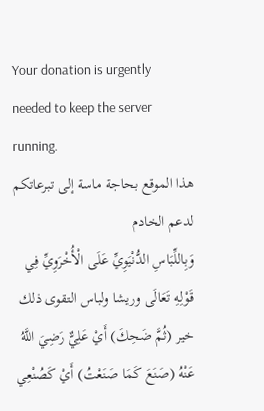Your donation is urgently needed to keep the server running.
هذا الموقع بحاجة ماسة إلى تبرعاتكم لدعم الخادم
وَبِاللِّبَاسِ الدُّنْيَوِيِّ عَلَى الْأُخْرَوِيِّ فِي قَوْلِهِ تَعَالَى وريشا ولباس التقوى ذلك خير (ثُمَّ ضَحِكَ) أَيْ عَلِيٌّ رَضِيَ اللَّهُ عَنْهُ (صَنَعَ كَمَا صَنَعْتُ) أَيْ كَصُنْعِي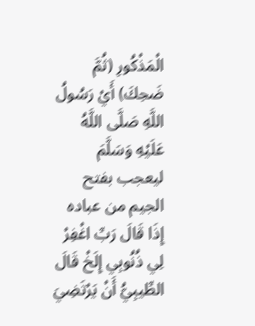الْمَذْكُورِ (ثُمَّ ضَحِكَ) أَيْ رَسُولُ اللَّهِ صَلَّى اللَّهُ عَلَيْهِ وَسَلَّمَ ليعجب بفتح الجيم من عباده إِذَا قَالَ رَبِّ اغْفِرْ لِي ذُنُوبِي إِلَخْ قَالَ الطِّيبِيُّ أَنْ يَرْتَضِيَ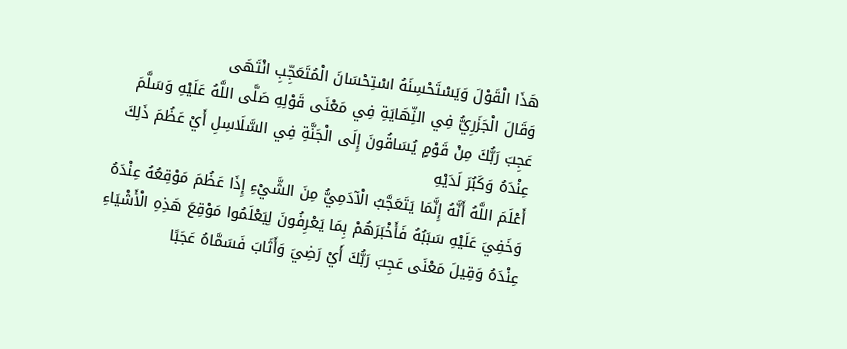هَذَا الْقَوْلَ وَيَسْتَحْسِنَهُ اسْتِحْسَانَ الْمُتَعَجِّبِ انْتَهَى
وَقَالَ الْجَزَرِيُّ فِي النِّهَايَةِ فِي مَعْنَى قَوْلِهِ صَلَّى اللَّهُ عَلَيْهِ وَسَلَّمَ عَجِبَ رَبُّكَ مِنْ قَوْمٍ يُسَاقُونَ إِلَى الْجَنَّةِ فِي السَّلَاسِلِ أَيْ عَظُمَ ذَلِكَ عِنْدَهُ وَكَبُرَ لَدَيْهِ
أَعْلَمَ اللَّهُ أَنَّهُ إِنَّمَا يَتَعَجَّبُ الْآدَمِيُّ مِنَ الشَّيْءِ إِذَا عَظُمَ مَوْقِعُهُ عِنْدَهُ وَخَفِيَ عَلَيْهِ سَبَبُهُ فَأَخْبَرَهُمْ بِمَا يَعْرِفُونَ لِيَعْلَمُوا مَوْقِعَ هَذِهِ الْأَشْيَاءِ عِنْدَهُ وَقِيلَ مَعْنَى عَجِبَ رَبُّكَ أَيْ رَضِيَ وَأَثَابَ فَسَمَّاهُ عَجَبًا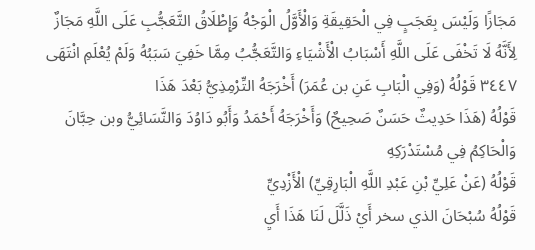مَجَازًا وَلَيْسَ بِعَجَبٍ فِي الْحَقِيقَةِ وَالْأَوَّلُ الْوَجْهُ وَإِطْلَاقُ التَّعَجُّبِ عَلَى اللَّهِ مَجَازٌ لِأَنَّهُ لَا تَخْفَى عَلَى اللَّهِ أَسْبَابُ الْأَشْيَاءِ وَالتَّعَجُّبُ مِمَّا خَفِيَ سَبَبُهُ وَلَمْ يُعْلَمِ انْتَهَى
٣٤٤٧ قَوْلُهُ (وَفِي الْبَابِ عَنِ بن عُمَرَ) أَخْرَجَهُ التِّرْمِذِيُّ بَعْدَ هَذَا
قَوْلُهُ (هَذَا حَدِيثٌ حَسَنٌ صَحِيحٌ) وَأَخْرَجَهُ أَحْمَدُ وَأَبُو دَاوُدَ وَالنَّسَائِيُّ وبن حِبَّانَ وَالْحَاكِمُ فِي مُسْتَدْرَكِهِ
قَوْلُهُ (عَنْ عَلِيِّ بْنِ عَبْدِ اللَّهِ الْبَارِقِيِّ) الْأَزْدِيِّ
قَوْلُهُ سُبْحَانَ الذي سخر أَيْ ذَلَّلَ لَنَا هَذَا أَيِ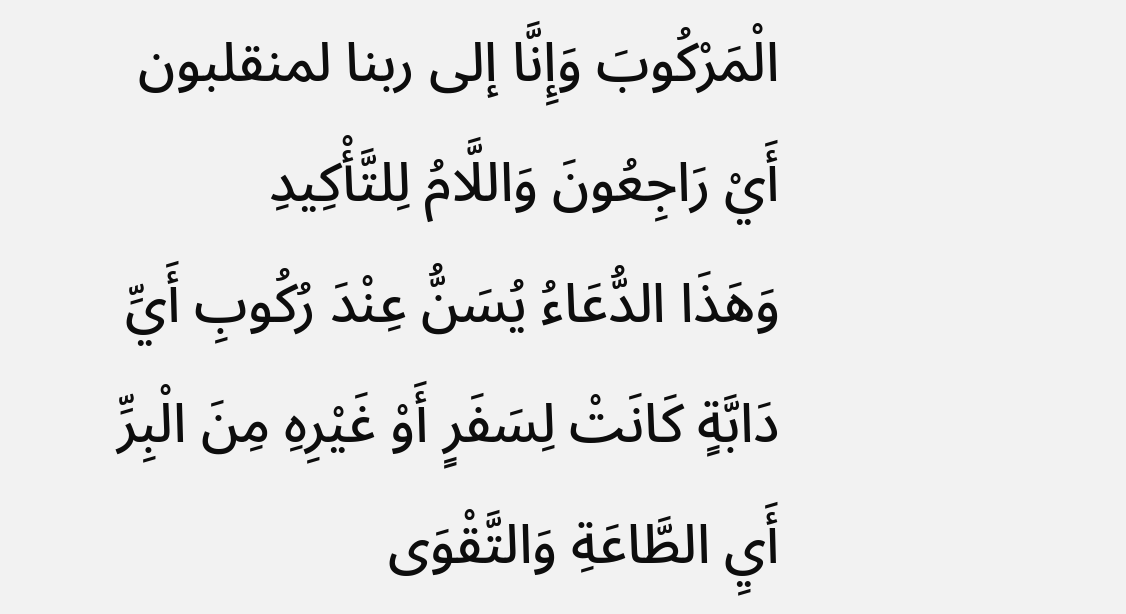الْمَرْكُوبَ وَإِنَّا إلى ربنا لمنقلبون أَيْ رَاجِعُونَ وَاللَّامُ لِلتَّأْكِيدِ
وَهَذَا الدُّعَاءُ يُسَنُّ عِنْدَ رُكُوبِ أَيِّ دَابَّةٍ كَانَتْ لِسَفَرٍ أَوْ غَيْرِهِ مِنَ الْبِرِّ أَيِ الطَّاعَةِ وَالتَّقْوَى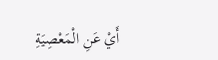أَيْ عَنِ الْمَعْصِيَةِ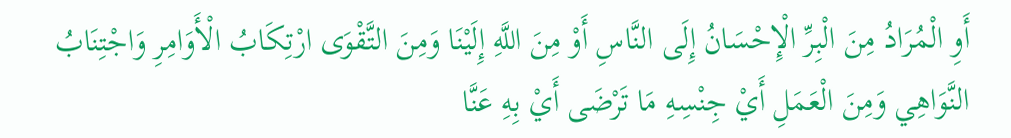أَوِ الْمُرَادُ مِنَ الْبِرِّ الْإِحْسَانُ إِلَى النَّاسِ أَوْ مِنَ اللَّهِ إِلَيْنَا وَمِنَ التَّقْوَى ارْتِكَابُ الْأَوَامِرِ وَاجْتِنَابُ النَّوَاهِي وَمِنَ الْعَمَلِ أَيْ جِنْسِهِ مَا تَرْضَى أَيْ بِهِ عَنَّا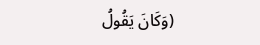(وَكَانَ يَقُولُ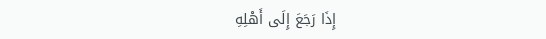إِذَا رَجَعَ إِلَى أَهْلِهِ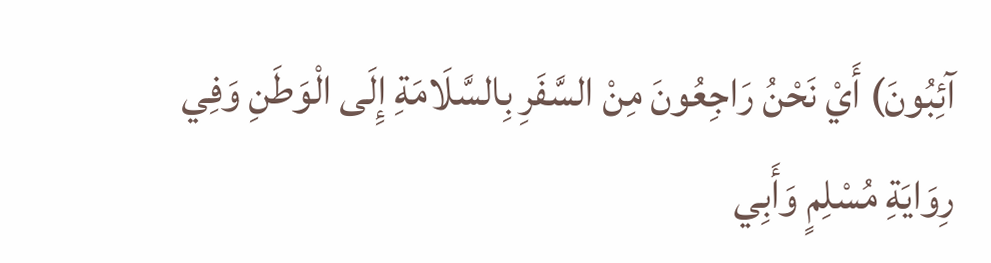آئِبُونَ) أَيْ نَحْنُ رَاجِعُونَ مِنْ السَّفَرِ بِالسَّلَامَةِ إِلَى الْوَطَنِ وَفِي رِوَايَةِ مُسْلِمٍ وَأَبِي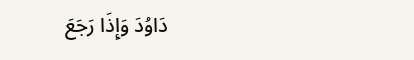دَاوُدَ وَإِذَا رَجَعَ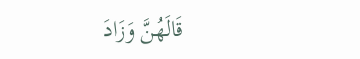قَالَهُنَّ وَزَادَ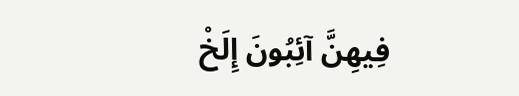فِيهِنَّ آئِبُونَ إِلَخْ